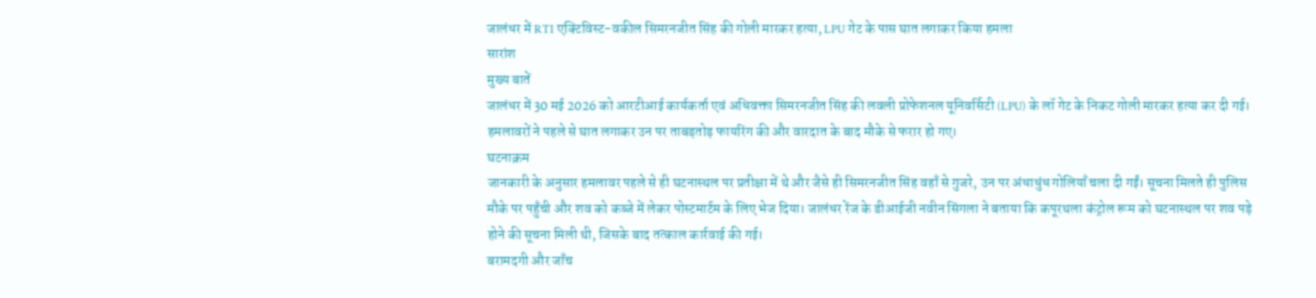जालंधर में RTI एक्टिविस्ट-वकील सिमरनजीत सिंह की गोली मारकर हत्या, LPU गेट के पास घात लगाकर किया हमला
सारांश
मुख्य बातें
जालंधर में 30 मई 2026 को आरटीआई कार्यकर्ता एवं अधिवक्ता सिमरनजीत सिंह की लवली प्रोफेशनल यूनिवर्सिटी (LPU) के लॉ गेट के निकट गोली मारकर हत्या कर दी गई। हमलावरों ने पहले से घात लगाकर उन पर ताबड़तोड़ फायरिंग की और वारदात के बाद मौके से फरार हो गए।
घटनाक्रम
जानकारी के अनुसार हमलावर पहले से ही घटनास्थल पर प्रतीक्षा में थे और जैसे ही सिमरनजीत सिंह वहाँ से गुजरे, उन पर अंधाधुंध गोलियाँ चला दी गईं। सूचना मिलते ही पुलिस मौके पर पहुँची और शव को कब्जे में लेकर पोस्टमार्टम के लिए भेज दिया। जालंधर रेंज के डीआईजी नवीन सिंगला ने बताया कि कपूरथला कंट्रोल रूम को घटनास्थल पर शव पड़े होने की सूचना मिली थी, जिसके बाद तत्काल कार्रवाई की गई।
बरामदगी और जाँच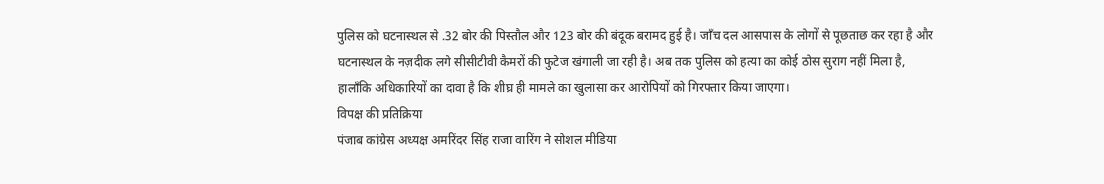पुलिस को घटनास्थल से .32 बोर की पिस्तौल और 123 बोर की बंदूक बरामद हुई है। जाँच दल आसपास के लोगों से पूछताछ कर रहा है और घटनास्थल के नज़दीक लगे सीसीटीवी कैमरों की फुटेज खंगाली जा रही है। अब तक पुलिस को हत्या का कोई ठोस सुराग नहीं मिला है, हालाँकि अधिकारियों का दावा है कि शीघ्र ही मामले का खुलासा कर आरोपियों को गिरफ्तार किया जाएगा।
विपक्ष की प्रतिक्रिया
पंजाब कांग्रेस अध्यक्ष अमरिंदर सिंह राजा वारिंग ने सोशल मीडिया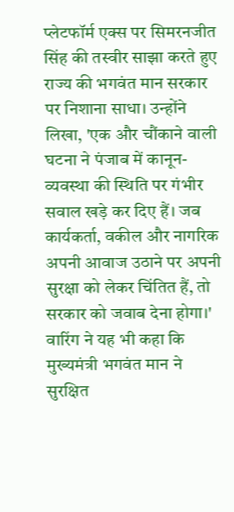प्लेटफॉर्म एक्स पर सिमरनजीत सिंह की तस्वीर साझा करते हुए राज्य की भगवंत मान सरकार पर निशाना साधा। उन्होंने लिखा, 'एक और चौंकाने वाली घटना ने पंजाब में कानून-व्यवस्था की स्थिति पर गंभीर सवाल खड़े कर दिए हैं। जब कार्यकर्ता, वकील और नागरिक अपनी आवाज उठाने पर अपनी सुरक्षा को लेकर चिंतित हैं, तो सरकार को जवाब देना होगा।' वारिंग ने यह भी कहा कि मुख्यमंत्री भगवंत मान ने सुरक्षित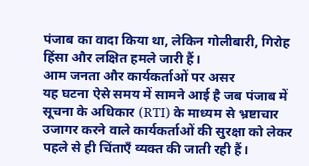पंजाब का वादा किया था, लेकिन गोलीबारी, गिरोह हिंसा और लक्षित हमले जारी हैं।
आम जनता और कार्यकर्ताओं पर असर
यह घटना ऐसे समय में सामने आई है जब पंजाब में सूचना के अधिकार (RTI) के माध्यम से भ्रष्टाचार उजागर करने वाले कार्यकर्ताओं की सुरक्षा को लेकर पहले से ही चिंताएँ व्यक्त की जाती रही हैं।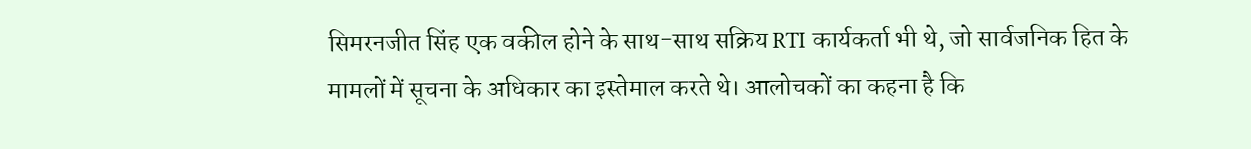सिमरनजीत सिंह एक वकील होने के साथ-साथ सक्रिय RTI कार्यकर्ता भी थे, जो सार्वजनिक हित के मामलों में सूचना के अधिकार का इस्तेमाल करते थे। आलोचकों का कहना है कि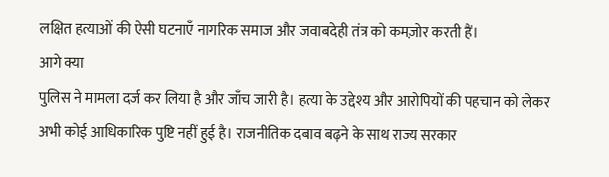लक्षित हत्याओं की ऐसी घटनाएँ नागरिक समाज और जवाबदेही तंत्र को कमज़ोर करती हैं।
आगे क्या
पुलिस ने मामला दर्ज कर लिया है और जाँच जारी है। हत्या के उद्देश्य और आरोपियों की पहचान को लेकर अभी कोई आधिकारिक पुष्टि नहीं हुई है। राजनीतिक दबाव बढ़ने के साथ राज्य सरकार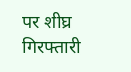पर शीघ्र गिरफ्तारी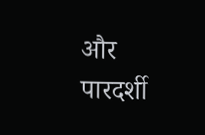और पारदर्शी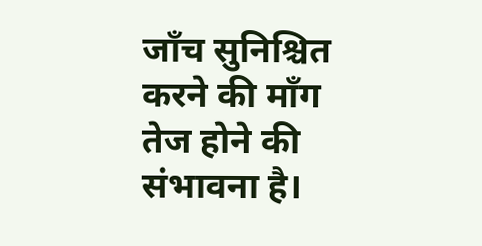जाँच सुनिश्चित करने की माँग तेज होने की संभावना है।